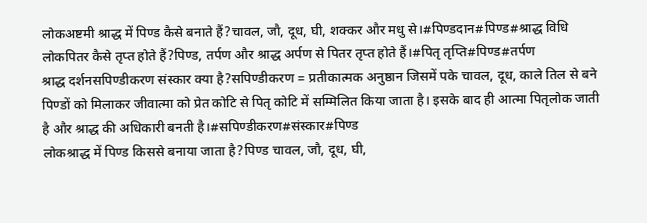लोकअष्टमी श्राद्ध में पिण्ड कैसे बनाते हैं?चावल, जौ, दूध, घी, शक्कर और मधु से।#पिण्डदान#पिण्ड#श्राद्ध विधि
लोकपितर कैसे तृप्त होते हैं?पिण्ड, तर्पण और श्राद्ध अर्पण से पितर तृप्त होते हैं।#पितृ तृप्ति#पिण्ड#तर्पण
श्राद्ध दर्शनसपिण्डीकरण संस्कार क्या है?सपिण्डीकरण = प्रतीकात्मक अनुष्ठान जिसमें पके चावल, दूध, काले तिल से बने पिण्डों को मिलाकर जीवात्मा को प्रेत कोटि से पितृ कोटि में सम्मिलित किया जाता है। इसके बाद ही आत्मा पितृलोक जाती है और श्राद्ध की अधिकारी बनती है।#सपिण्डीकरण#संस्कार#पिण्ड
लोकश्राद्ध में पिण्ड किससे बनाया जाता है?पिण्ड चावल, जौ, दूध, घी,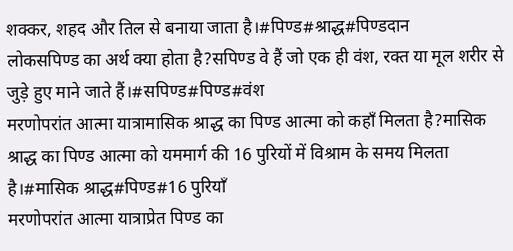शक्कर, शहद और तिल से बनाया जाता है।#पिण्ड#श्राद्ध#पिण्डदान
लोकसपिण्ड का अर्थ क्या होता है?सपिण्ड वे हैं जो एक ही वंश, रक्त या मूल शरीर से जुड़े हुए माने जाते हैं।#सपिण्ड#पिण्ड#वंश
मरणोपरांत आत्मा यात्रामासिक श्राद्ध का पिण्ड आत्मा को कहाँ मिलता है?मासिक श्राद्ध का पिण्ड आत्मा को यममार्ग की 16 पुरियों में विश्राम के समय मिलता है।#मासिक श्राद्ध#पिण्ड#16 पुरियाँ
मरणोपरांत आत्मा यात्राप्रेत पिण्ड का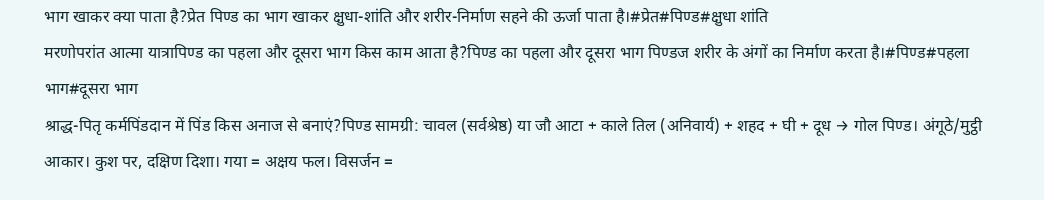भाग खाकर क्या पाता है?प्रेत पिण्ड का भाग खाकर क्षुधा-शांति और शरीर-निर्माण सहने की ऊर्जा पाता है।#प्रेत#पिण्ड#क्षुधा शांति
मरणोपरांत आत्मा यात्रापिण्ड का पहला और दूसरा भाग किस काम आता है?पिण्ड का पहला और दूसरा भाग पिण्डज शरीर के अंगों का निर्माण करता है।#पिण्ड#पहला भाग#दूसरा भाग
श्राद्ध-पितृ कर्मपिंडदान में पिंड किस अनाज से बनाएं?पिण्ड सामग्री: चावल (सर्वश्रेष्ठ) या जौ आटा + काले तिल (अनिवार्य) + शहद + घी + दूध → गोल पिण्ड। अंगूठे/मुट्ठी आकार। कुश पर, दक्षिण दिशा। गया = अक्षय फल। विसर्जन =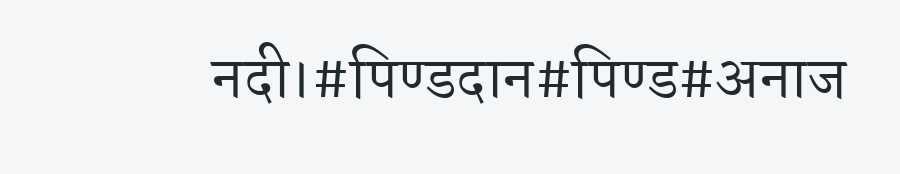नदी।#पिण्डदान#पिण्ड#अनाज